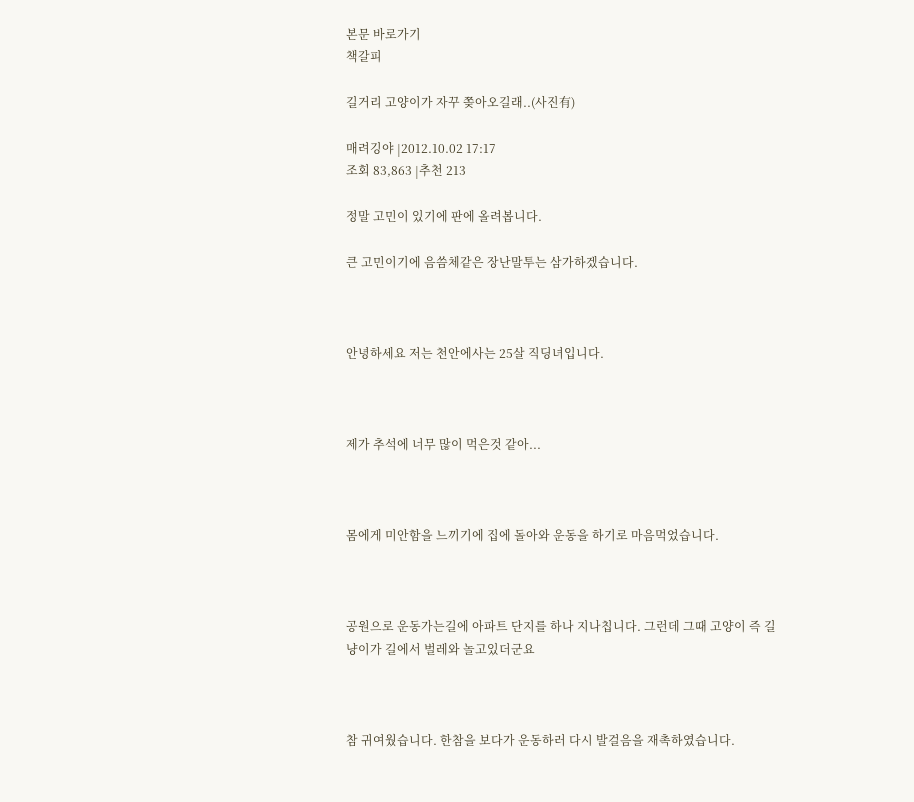본문 바로가기
책갈피

길거리 고양이가 자꾸 쫒아오길래..(사진有)

매려깅야 |2012.10.02 17:17
조회 83,863 |추천 213

정말 고민이 있기에 판에 올려봅니다.

큰 고민이기에 음씀체같은 장난말투는 삼가하겠습니다.



안녕하세요 저는 천안에사는 25살 직딩녀입니다.



제가 추석에 너무 많이 먹은것 같아...



몸에게 미안함을 느끼기에 집에 돌아와 운동을 하기로 마음먹었습니다.



공원으로 운동가는길에 아파트 단지를 하나 지나칩니다. 그런데 그때 고양이 즉 길냥이가 길에서 벌레와 놀고있더군요



참 귀여웠습니다. 한참을 보다가 운동하러 다시 발걸음을 재촉하였습니다.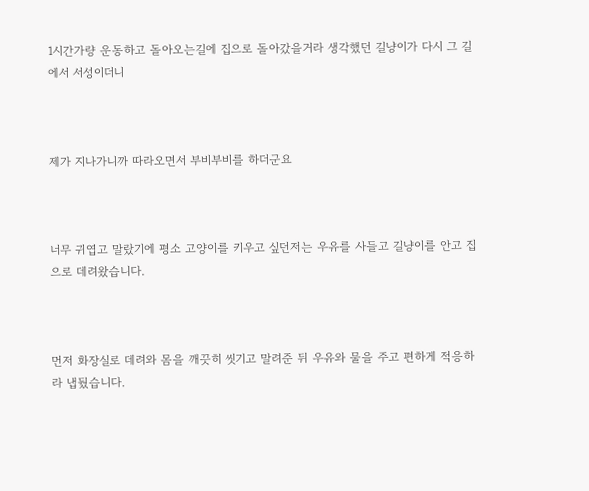1시간가량 운동하고 돌아오는길에 집으로 돌아갔을거라 생각했던 길냥이가 다시 그 길에서 서성이더니



제가 지나가니까 따라오면서 부비부비를 하더군요



너무 귀엽고 말랐기에 평소 고양이를 키우고 싶던저는 우유를 사들고 길냥이를 안고 집으로 데려왔습니다.



먼저 화장실로 데려와 몸을 깨끗히 씻기고 말려준 뒤 우유와 물을 주고 편하게 적응하라 냅뒀습니다.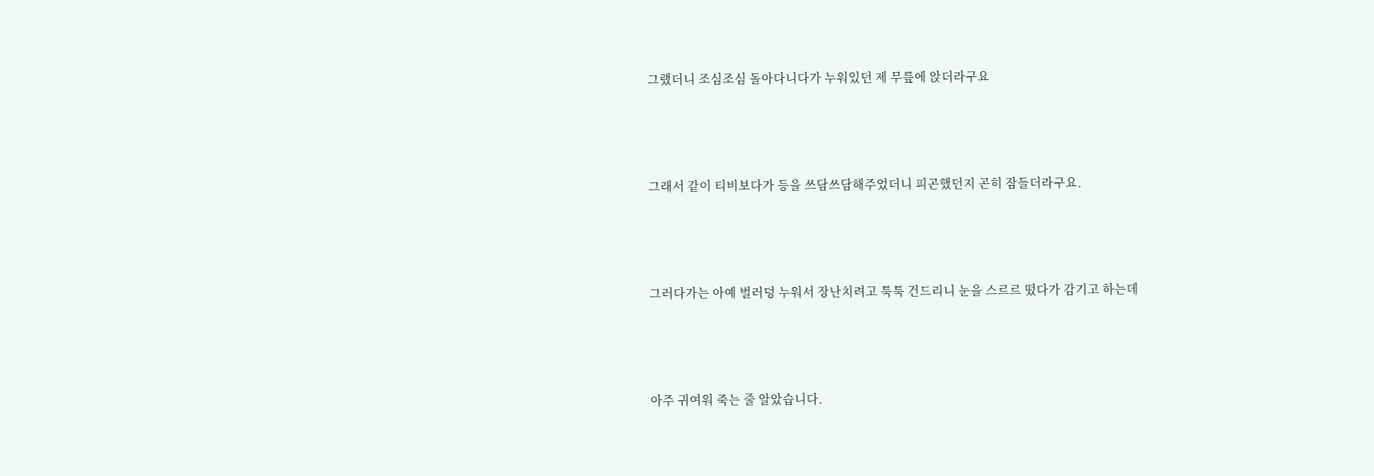그랬더니 조심조심 돌아다니다가 누워있던 제 무릎에 앉더라구요



그래서 같이 티비보다가 등을 쓰담쓰담해주었더니 피곤했던지 곤히 잠들더라구요.



그러다가는 아예 벌러덩 누워서 장난치려고 툭툭 건드리니 눈을 스르르 떴다가 감기고 하는데



아주 귀여워 죽는 줄 알았습니다.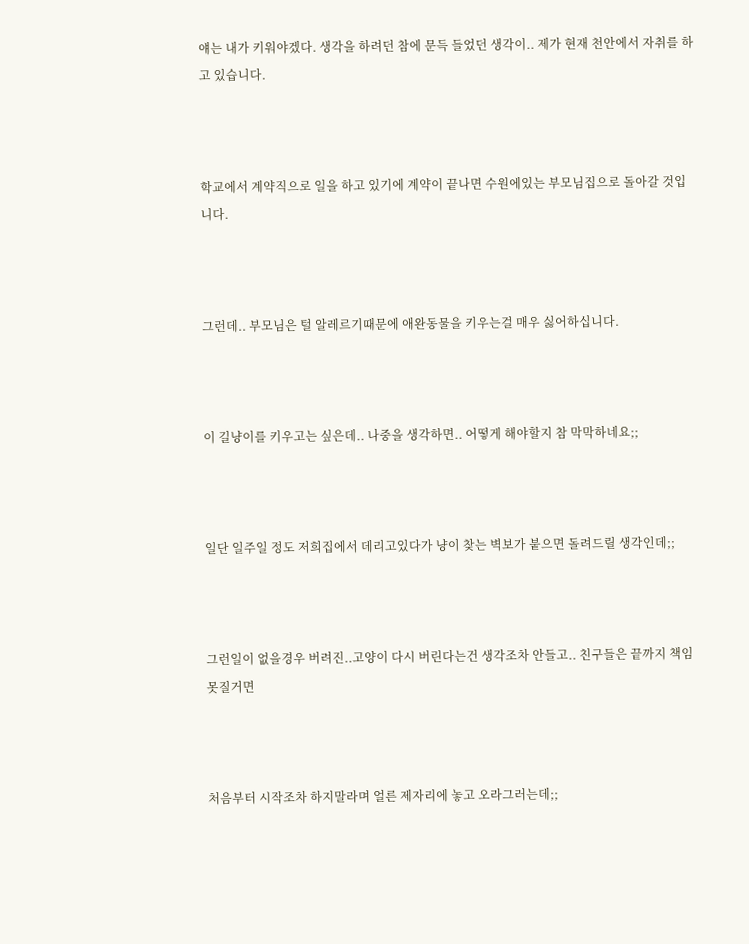얘는 내가 키워야겠다. 생각을 하려던 참에 문득 들었던 생각이.. 제가 현재 천안에서 자취를 하고 있습니다.



학교에서 계약직으로 일을 하고 있기에 계약이 끝나면 수원에있는 부모님집으로 돌아갈 것입니다.



그런데.. 부모님은 털 알레르기때문에 애완동물을 키우는걸 매우 싫어하십니다.



이 길냥이를 키우고는 싶은데.. 나중을 생각하면.. 어떻게 해야할지 참 막막하네요;;



일단 일주일 정도 저희집에서 데리고있다가 냥이 찾는 벽보가 붙으면 돌려드릴 생각인데;;



그런일이 없을경우 버려진..고양이 다시 버린다는건 생각조차 안들고.. 친구들은 끝까지 책임 못질거면



처음부터 시작조차 하지말라며 얼른 제자리에 놓고 오라그러는데;;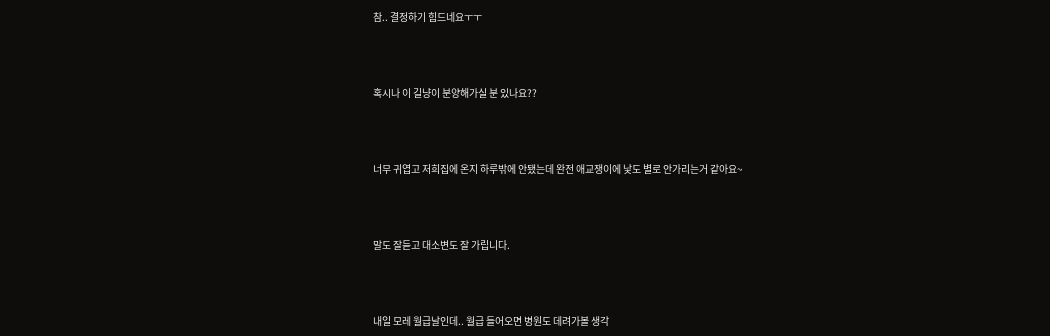참.. 결정하기 힘드네요ㅜㅜ



혹시나 이 길냥이 분양해가실 분 있나요??



너무 귀엽고 저희집에 온지 하루밖에 안됐는데 완전 애교쟁이에 낯도 별로 안가리는거 같아요~



말도 잘듣고 대소변도 잘 가립니다.



내일 모레 월급날인데.. 월급 들어오면 병원도 데려가볼 생각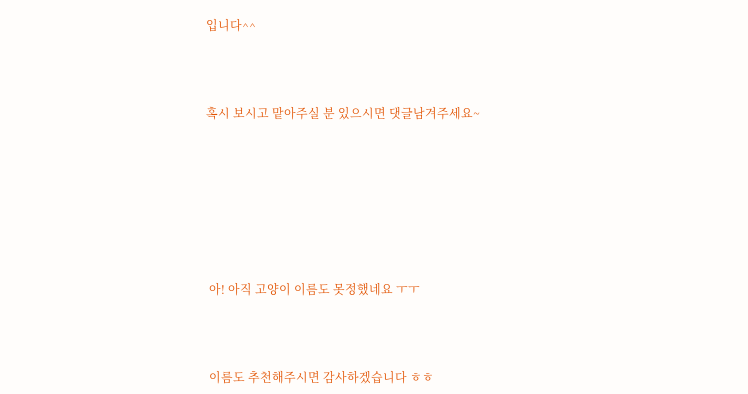입니다^^



혹시 보시고 맡아주실 분 있으시면 댓글남겨주세요~







 아! 아직 고양이 이름도 못정했네요 ㅜㅜ



 이름도 추천해주시면 감사하겠습니다 ㅎㅎ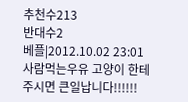추천수213
반대수2
베플|2012.10.02 23:01
사람먹는우유 고양이 한테 주시면 큰일납니다!!!!!!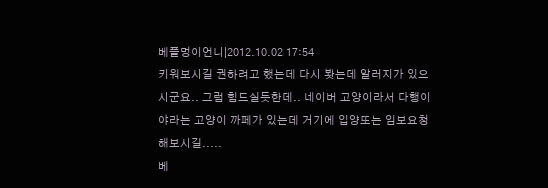베플멍이언니|2012.10.02 17:54
키워보시길 권하려고 했는데 다시 봣는데 알러지가 있으시군요.. 그럼 힘드실듯한데.. 네이버 고양이라서 다행이야라는 고양이 까페가 있는데 거기에 입양또는 임보요청해보시길.....
베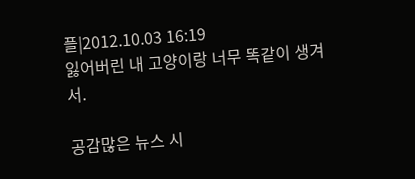플|2012.10.03 16:19
잃어버린 내 고양이랑 너무 똑같이 생겨서.

공감많은 뉴스 시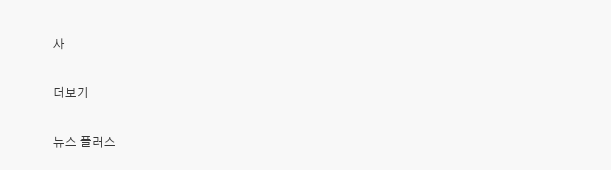사

더보기

뉴스 플러스